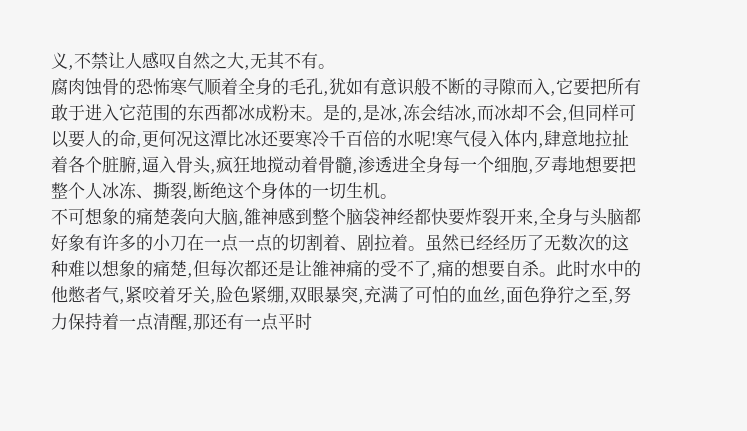义,不禁让人感叹自然之大,无其不有。
腐肉蚀骨的恐怖寒气顺着全身的毛孔,犹如有意识般不断的寻隙而入,它要把所有敢于进入它范围的东西都冰成粉末。是的,是冰,冻会结冰,而冰却不会,但同样可以要人的命,更何况这潭比冰还要寒冷千百倍的水呢!寒气侵入体内,肆意地拉扯着各个脏腑,逼入骨头,疯狂地搅动着骨髓,渗透进全身每一个细胞,歹毒地想要把整个人冰冻、撕裂,断绝这个身体的一切生机。
不可想象的痛楚袭向大脑,雒神感到整个脑袋神经都快要炸裂开来,全身与头脑都好象有许多的小刀在一点一点的切割着、剧拉着。虽然已经经历了无数次的这种难以想象的痛楚,但每次都还是让雒神痛的受不了,痛的想要自杀。此时水中的他憋者气,紧咬着牙关,脸色紧绷,双眼暴突,充满了可怕的血丝,面色狰狞之至,努力保持着一点清醒,那还有一点平时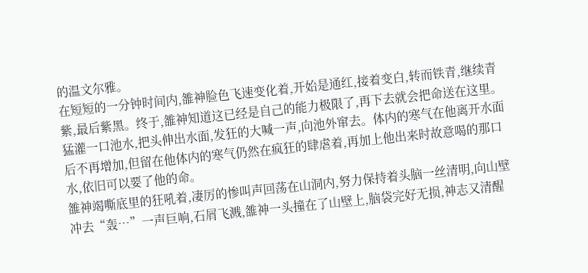的温文尔雅。
在短短的一分钟时间内,雒神脸色飞速变化着,开始是通红,接着变白,转而铁青,继续青紫,最后紫黑。终于,雒神知道这已经是自己的能力极限了,再下去就会把命送在这里。猛灌一口池水,把头伸出水面,发狂的大喊一声,向池外窜去。体内的寒气在他离开水面后不再增加,但留在他体内的寒气仍然在疯狂的肆虐着,再加上他出来时故意喝的那口水,依旧可以要了他的命。
雒神竭嘶底里的狂吼着,凄厉的惨叫声回荡在山洞内,努力保持着头脑一丝清明,向山壁冲去“轰…”一声巨响,石屑飞溅,雒神一头撞在了山壁上,脑袋完好无损,神志又清醒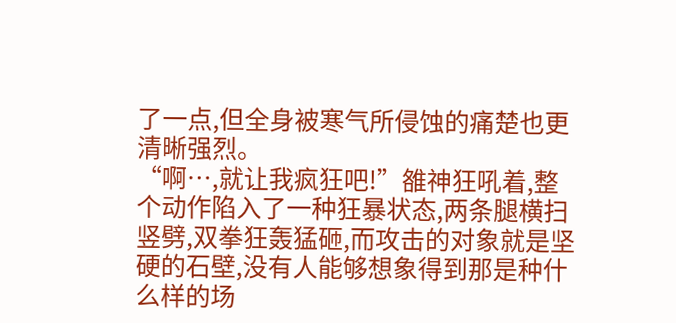了一点,但全身被寒气所侵蚀的痛楚也更清晰强烈。
“啊…,就让我疯狂吧!”雒神狂吼着,整个动作陷入了一种狂暴状态,两条腿横扫竖劈,双拳狂轰猛砸,而攻击的对象就是坚硬的石壁,没有人能够想象得到那是种什么样的场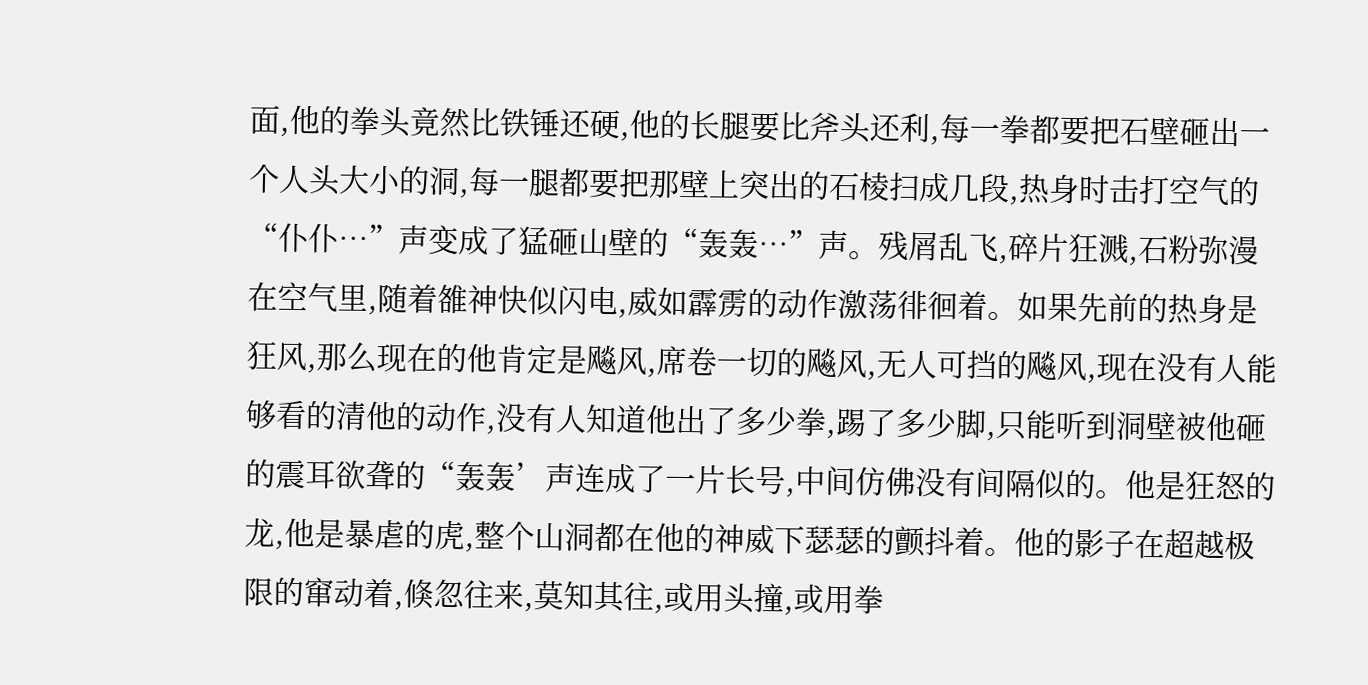面,他的拳头竟然比铁锤还硬,他的长腿要比斧头还利,每一拳都要把石壁砸出一个人头大小的洞,每一腿都要把那壁上突出的石棱扫成几段,热身时击打空气的“仆仆…”声变成了猛砸山壁的“轰轰…”声。残屑乱飞,碎片狂溅,石粉弥漫在空气里,随着雒神快似闪电,威如霹雳的动作激荡徘徊着。如果先前的热身是狂风,那么现在的他肯定是飚风,席卷一切的飚风,无人可挡的飚风,现在没有人能够看的清他的动作,没有人知道他出了多少拳,踢了多少脚,只能听到洞壁被他砸的震耳欲聋的“轰轰’声连成了一片长号,中间仿佛没有间隔似的。他是狂怒的龙,他是暴虐的虎,整个山洞都在他的神威下瑟瑟的颤抖着。他的影子在超越极限的窜动着,倏忽往来,莫知其往,或用头撞,或用拳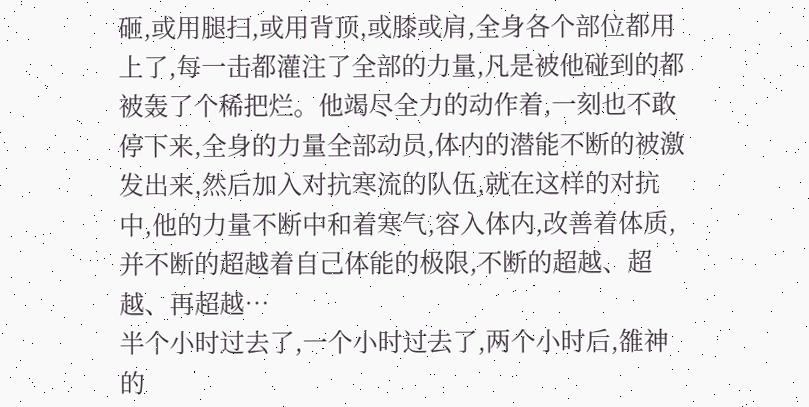砸,或用腿扫,或用背顶,或膝或肩,全身各个部位都用上了,每一击都灌注了全部的力量,凡是被他碰到的都被轰了个稀把烂。他竭尽全力的动作着,一刻也不敢停下来,全身的力量全部动员,体内的潜能不断的被激发出来,然后加入对抗寒流的队伍,就在这样的对抗中,他的力量不断中和着寒气,容入体内,改善着体质,并不断的超越着自己体能的极限,不断的超越、超越、再超越…
半个小时过去了,一个小时过去了,两个小时后,雒神的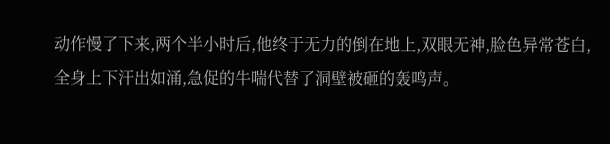动作慢了下来,两个半小时后,他终于无力的倒在地上,双眼无神,脸色异常苍白,全身上下汗出如涌,急促的牛喘代替了洞壁被砸的轰鸣声。